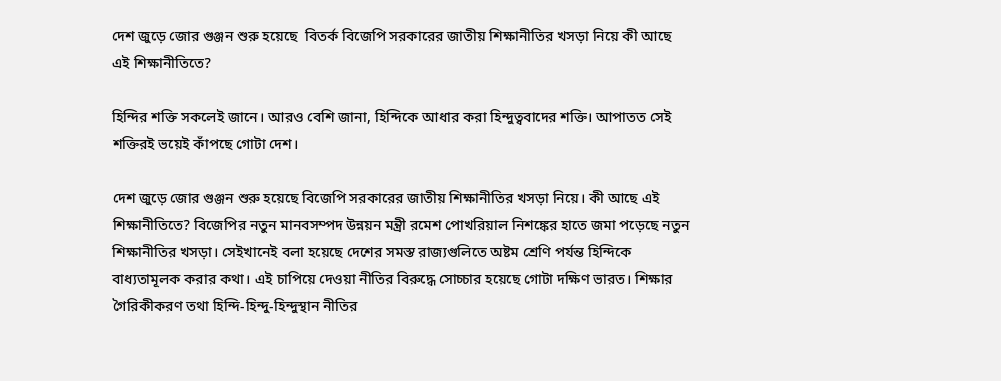দেশ জুড়ে জোর গুঞ্জন শুরু হয়েছে  বিতর্ক বিজেপি সরকারের জাতীয় শিক্ষানীতির খসড়া নিয়ে কী আছে এই শিক্ষানীতিতে?

হিন্দির শক্তি সকলেই জানে। আরও বেশি জানা, হিন্দিকে আধার করা হিন্দুত্ববাদের শক্তি। আপাতত সেই শক্তিরই ভয়েই কাঁপছে গোটা দেশ।

দেশ জুড়ে জোর গুঞ্জন শুরু হয়েছে বিজেপি সরকারের জাতীয় শিক্ষানীতির খসড়া নিয়ে। কী আছে এই শিক্ষানীতিতে? বিজেপির নতুন মানবসম্পদ উন্নয়ন মন্ত্রী রমেশ পোখরিয়াল নিশঙ্কের হাতে জমা পড়েছে নতুন শিক্ষানীতির খসড়া। সেইখানেই বলা হয়েছে দেশের সমস্ত রাজ্যগুলিতে অষ্টম শ্রেণি পর্যন্ত হিন্দিকে বাধ্যতামূলক করার কথা। এই চাপিয়ে দেওয়া নীতির বিরুদ্ধে সোচ্চার হয়েছে গোটা দক্ষিণ ভারত। শিক্ষার গৈরিকীকরণ তথা হিন্দি-হিন্দু-হিন্দুস্থান নীতির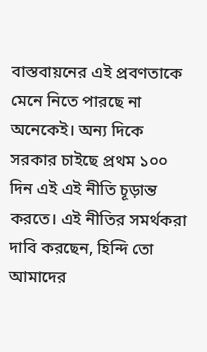বাস্তবায়নের এই প্রবণতাকে মেনে নিতে পারছে না অনেকেই। অন্য দিকে সরকার চাইছে প্রথম ১০০ দিন এই এই নীতি চূড়ান্ত করতে। এই নীতির সমর্থকরা দাবি করছেন, হিন্দি তো আমাদের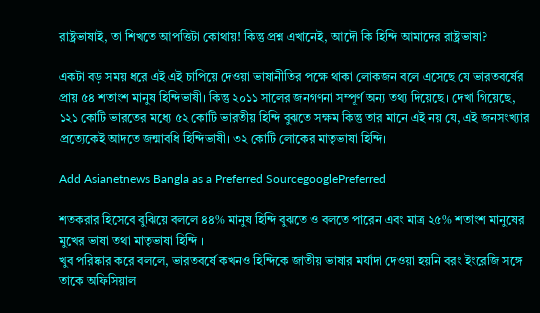রাষ্ট্রভাষাই, তা শিখতে আপত্তিটা কোথায়! কিন্তু প্রশ্ন এখানেই, আদৌ কি হিন্দি আমাদের রাষ্ট্রভাষা?

একটা বড় সময় ধরে এই এই চাপিয়ে দেওয়া ভাষানীতির পক্ষে থাকা লোকজন বলে এসেছে যে ভারতবর্ষের প্রায় ৫৪ শতাংশ মানুষ হিন্দিভাষী। কিন্তু ২০১১ সালের জনগণনা সম্পূর্ণ অন্য তথ্য দিয়েছে। দেখা গিয়েছে, ১২১ কোটি ভারতের মধ্যে ৫২ কোটি ভারতীয় হিন্দি বুঝতে সক্ষম কিন্তু তার মানে এই নয় যে, এই জনসংখ্যার প্রত্যেকেই আদতে জন্মাবধি হিন্দিভাষী। ৩২ কোটি লোকের মাতৃভাষা হিন্দি।

Add Asianetnews Bangla as a Preferred SourcegooglePreferred

শতকরার হিসেবে বুঝিয়ে বললে ৪৪% মানুষ হিন্দি বুঝতে ও বলতে পারেন এবং মাত্র ২৫% শতাংশ মানুষের মুখের ভাষা তথা মাতৃভাষা হিন্দি ।
খুব পরিষ্কার করে বললে, ভারতবর্ষে কখনও হিন্দিকে জাতীয় ভাষার মর্যাদা দেওয়া হয়নি বরং ইংরেজি সঙ্গে তাকে অফিসিয়াল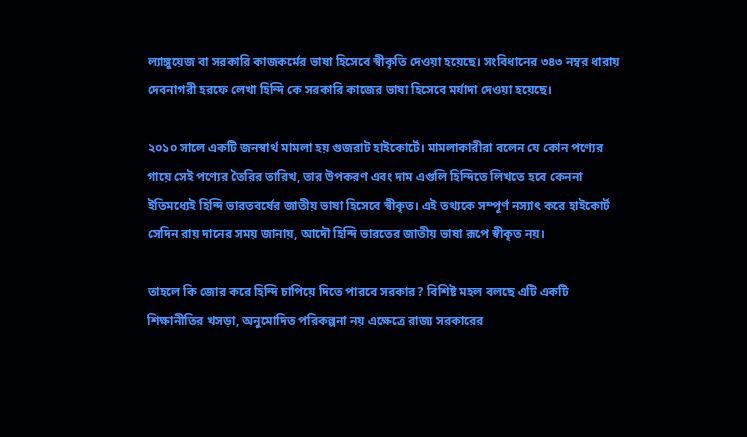ল্যাঙ্গুয়েজ বা সরকারি কাজকর্মের ভাষা হিসেবে স্বীকৃতি দেওয়া হয়েছে। সংবিধানের ৩৪৩ নম্বর ধারায় দেবনাগরী হরফে লেখা হিন্দি কে সরকারি কাজের ভাষা হিসেবে মর্যাদা দেওয়া হয়েছে।

২০১০ সালে একটি জনস্বার্থ মামলা হয় গুজরাট হাইকোর্টে। মামলাকারীরা বলেন যে কোন পণ্যের গায়ে সেই পণ্যের তৈরির তারিখ, তার উপকরণ এবং দাম এগুলি হিন্দিতে লিখতে হবে কেননা ইতিমধ্যেই হিন্দি ভারতবর্ষের জাতীয় ভাষা হিসেবে স্বীকৃত। এই তথ্যকে সম্পূর্ণ নস্যাৎ করে হাইকোর্ট সেদিন রায় দানের সময় জানায়, আদৌ হিন্দি ভারতের জাতীয় ভাষা রূপে স্বীকৃত নয়।

তাহলে কি জোর করে হিন্দি চাপিয়ে দিতে পারবে সরকার? বিশিষ্ট মহল বলছে এটি একটি শিক্ষানীতির খসড়া, অনুমোদিত পরিকল্পনা নয় এক্ষেত্রে রাজ্য সরকারের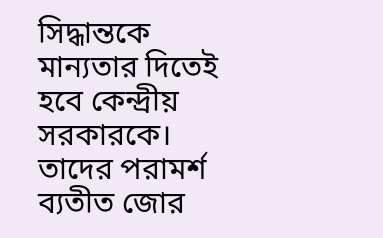সিদ্ধান্তকে মান্যতার দিতেই হবে কেন্দ্রীয় সরকারকে। তাদের পরামর্শ ব্যতীত জোর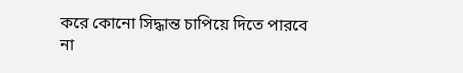করে কোনো সিদ্ধান্ত চাপিয়ে দিতে পারবে না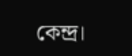কেন্দ্র।